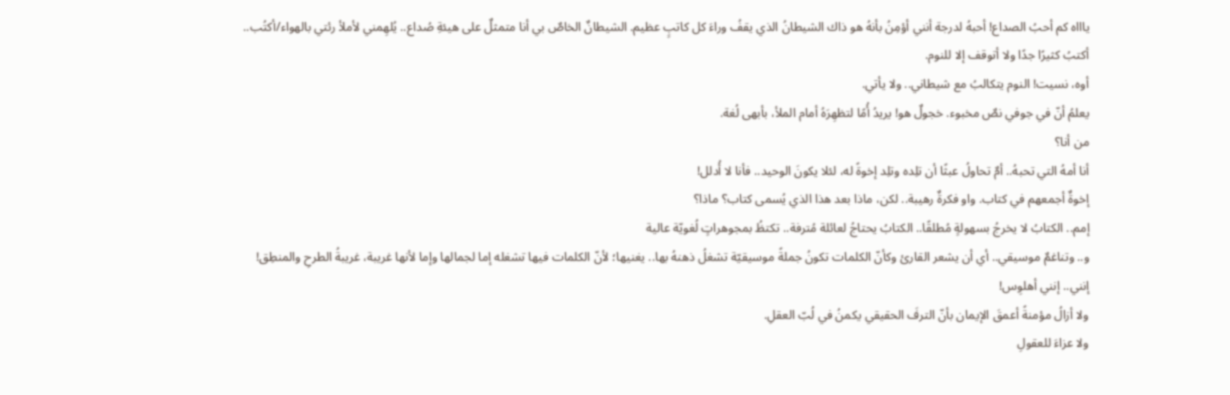ياااه كم أحبُ الصداع! أحبهُ لدرجة أنني أؤمِنُ بأنهُ هو ذاك الشيطانُ الذي يقفُ وراءَ كل كاتبٍ عظيم. الشيطانٌ الخاصٌ بي أنا متمثلٌ على هيئةِ صُداع.. يُلهِمني لأملأ رئتي بالهواء/أكتُب..
أكتبُ كثيرًا جدًا ولا أتوقف إلا للنوم.
أوه، نسيت! النوم يتكالبُ مع شيطاني.. ولا يأتي.
يعلمُ أنّ في جوفي نصٌ مخبوء. خجولٌ هو! يريدُ أُمًا لتظهِرَهُ أمام الملأ، بأبهى لُغة.
من أنا؟
أنا أمهُ التي تحبهُ.. أمٌ تحاولُ عبثًا أن تلِده وتلِد إخوةً له، لئلا يكونَ الوحيد.. فأنا لا أُدلل!
إخوةٌ أجمعهم في كتاب. واو فكرةٌ رهيبة.. لكن، ماذا بعد هذا الذي يُسمى كتاب؟ ماذا؟
إمم.. الكتابُ لا يخرجُ بسهولةٍ مُطلقًا.. الكتابُ يحتاجُ لعائلة مُترفة.. تكتظُ بمجوهراتٍ لُغويّة عالية
و.. وتناغمٌ موسيقي.. أي أن يشعر القارئ وكأنّ الكلمات تكونُ جملةً موسيقيّة تشغلُ ذهنهُ بها.. يغنيها؛ لأنّ الكلمات فيها تشغله إما لجمالها وإما لأنها غريبة، غريبةُ الطرحِ والمنطِق!
إنني.. إنني أهلوِس!
ولا أزالُ مؤمنةً أعمقَ الإيمان بأنّ الترفَ الحقيقي يكمنُ في لُبّ العقلِ.
ولا عزاءَ للعقولِ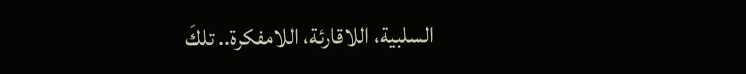السلبية، اللاقارئة، اللامفكرة.. تلكَ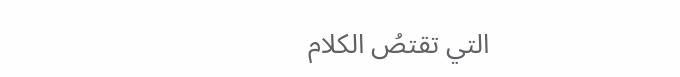التي تقتصُ الكلام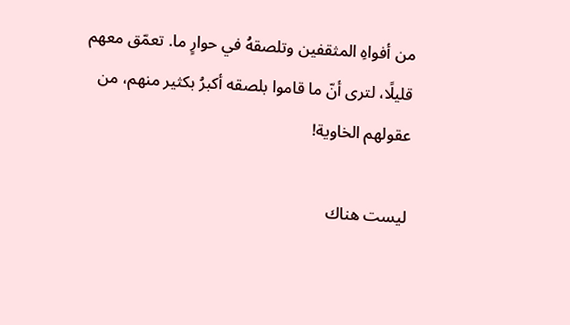من أفواهِ المثقفين وتلصقهُ في حوارٍ ما. تعمّق معهم قليلًا، لترى أنّ ما قاموا بلصقه أكبرُ بكثير منهم، من عقولهم الخاوية!

ليست هناك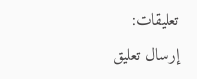تعليقات:
إرسال تعليق